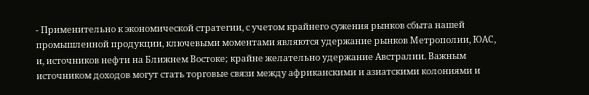- Применительно к экономической стратегии, с учетом крайнего сужения рынков сбыта нашей промышленной продукции, ключевыми моментами являются удержание рынков Метрополии, ЮАС, и, источников нефти на Ближнем Востоке; крайне желательно удержание Австралии. Важным источником доходов могут стать торговые связи между африканскими и азиатскими колониями и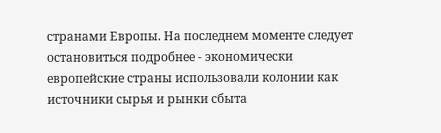странами Европы. На последнем моменте следует остановиться подробнее - экономически европейские страны использовали колонии как источники сырья и рынки сбыта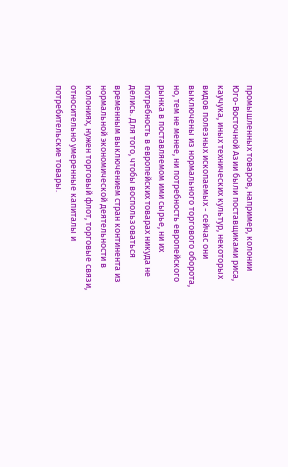промышленных товаров, например, колонии Юго-Восточной Азии были поставщиками риса, каучука, иных технических культур, некоторых видов полезных ископаемых - сейчас они выключены из нормального торгового оборота, но, тем не менее, ни потребность европейского рынка в поставляемом ими сырье, ни их потребность в европейских товарах никуда не делись. Для того, чтобы воспользоваться временным выключением стран континента из нормальной экономической деятельности в колониях, нужен торговый флот, торговые связи, относительно умеренные капиталы и потребительские товары.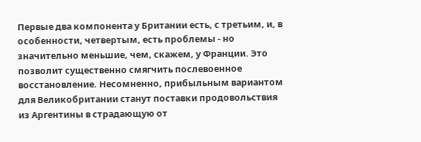Первые два компонента у Британии есть, с третьим, и, в особенности, четвертым, есть проблемы - но значительно меньшие, чем, скажем, у Франции. Это позволит существенно смягчить послевоенное восстановление. Несомненно, прибыльным вариантом для Великобритании станут поставки продовольствия из Аргентины в страдающую от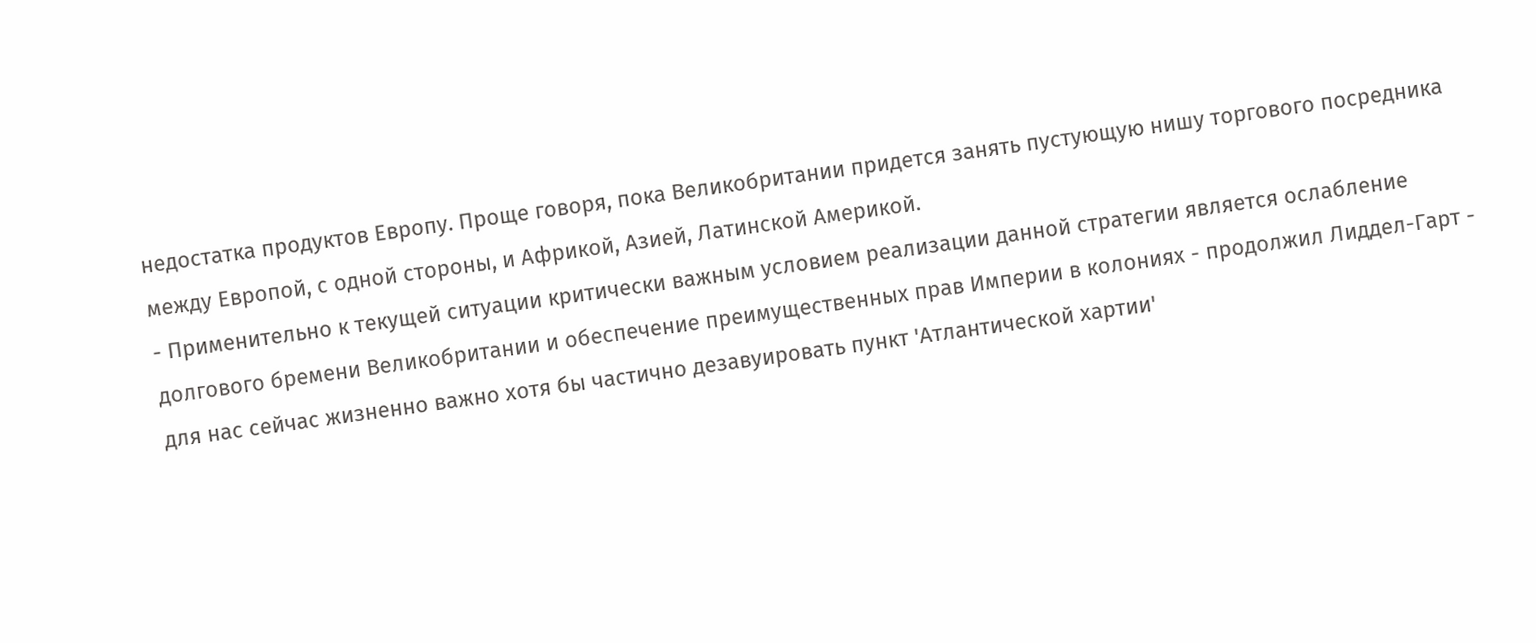недостатка продуктов Европу. Проще говоря, пока Великобритании придется занять пустующую нишу торгового посредника между Европой, с одной стороны, и Африкой, Азией, Латинской Америкой.
- Применительно к текущей ситуации критически важным условием реализации данной стратегии является ослабление долгового бремени Великобритании и обеспечение преимущественных прав Империи в колониях - продолжил Лиддел-Гарт - для нас сейчас жизненно важно хотя бы частично дезавуировать пункт 'Атлантической хартии'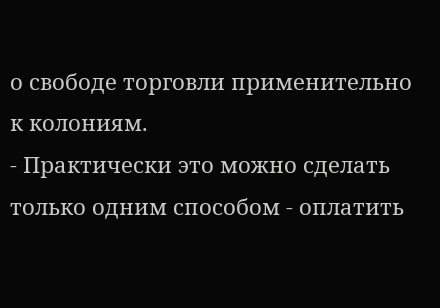о свободе торговли применительно к колониям.
- Практически это можно сделать только одним способом - оплатить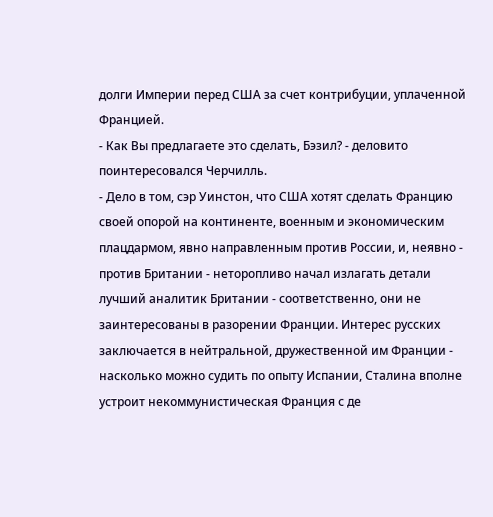долги Империи перед США за счет контрибуции, уплаченной Францией.
- Как Вы предлагаете это сделать, Бэзил? - деловито поинтересовался Черчилль.
- Дело в том, сэр Уинстон, что США хотят сделать Францию своей опорой на континенте, военным и экономическим плацдармом, явно направленным против России, и, неявно - против Британии - неторопливо начал излагать детали лучший аналитик Британии - соответственно, они не заинтересованы в разорении Франции. Интерес русских заключается в нейтральной, дружественной им Франции - насколько можно судить по опыту Испании, Сталина вполне устроит некоммунистическая Франция с де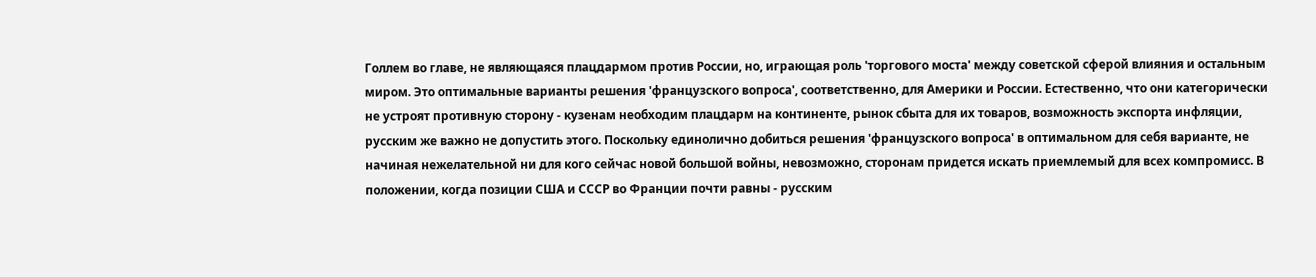Голлем во главе, не являющаяся плацдармом против России, но, играющая роль 'торгового моста' между советской сферой влияния и остальным миром. Это оптимальные варианты решения 'французского вопроса', соответственно, для Америки и России. Естественно, что они категорически не устроят противную сторону - кузенам необходим плацдарм на континенте, рынок сбыта для их товаров, возможность экспорта инфляции, русским же важно не допустить этого. Поскольку единолично добиться решения 'французского вопроса' в оптимальном для себя варианте, не начиная нежелательной ни для кого сейчас новой большой войны, невозможно, сторонам придется искать приемлемый для всех компромисс. В положении, когда позиции США и СССР во Франции почти равны - русским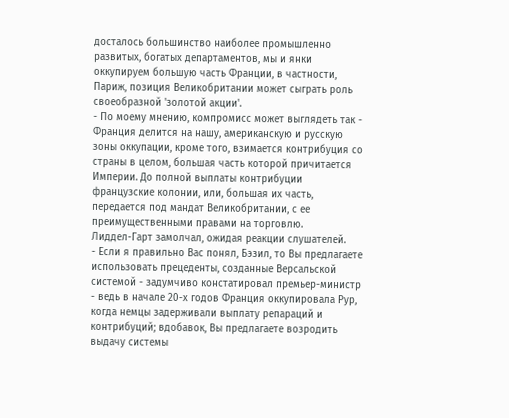досталось большинство наиболее промышленно развитых, богатых департаментов, мы и янки оккупируем большую часть Франции, в частности, Париж, позиция Великобритании может сыграть роль своеобразной 'золотой акции'.
- По моему мнению, компромисс может выглядеть так - Франция делится на нашу, американскую и русскую зоны оккупации, кроме того, взимается контрибуция со страны в целом, большая часть которой причитается Империи. До полной выплаты контрибуции французские колонии, или, большая их часть, передается под мандат Великобритании, с ее преимущественными правами на торговлю.
Лиддел-Гарт замолчал, ожидая реакции слушателей.
- Если я правильно Вас понял, Бэзил, то Вы предлагаете использовать прецеденты, созданные Версальской системой - задумчиво констатировал премьер-министр - ведь в начале 20-х годов Франция оккупировала Рур, когда немцы задерживали выплату репараций и контрибуций; вдобавок, Вы предлагаете возродить выдачу системы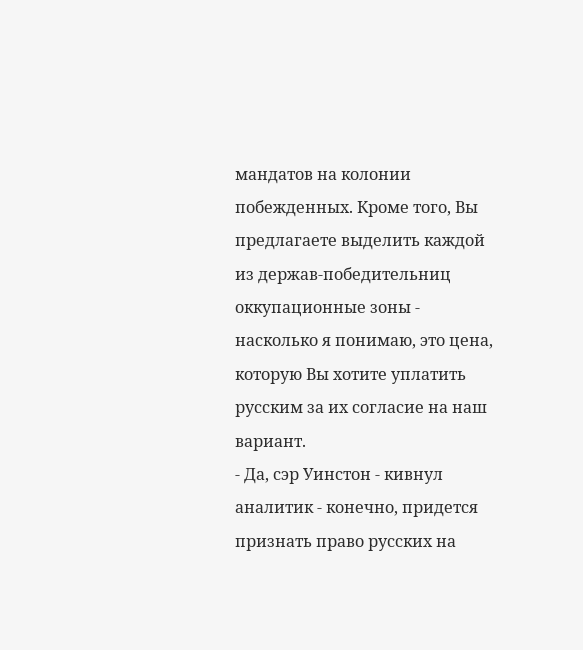мандатов на колонии побежденных. Кроме того, Вы предлагаете выделить каждой из держав-победительниц оккупационные зоны - насколько я понимаю, это цена, которую Вы хотите уплатить русским за их согласие на наш вариант.
- Да, сэр Уинстон - кивнул аналитик - конечно, придется признать право русских на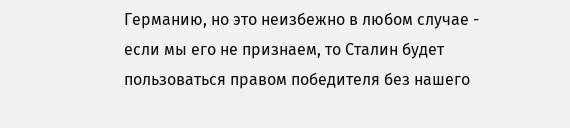Германию, но это неизбежно в любом случае - если мы его не признаем, то Сталин будет пользоваться правом победителя без нашего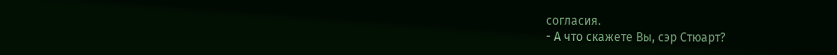согласия.
- А что скажете Вы, сэр Стюарт?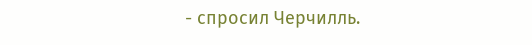- спросил Черчилль.